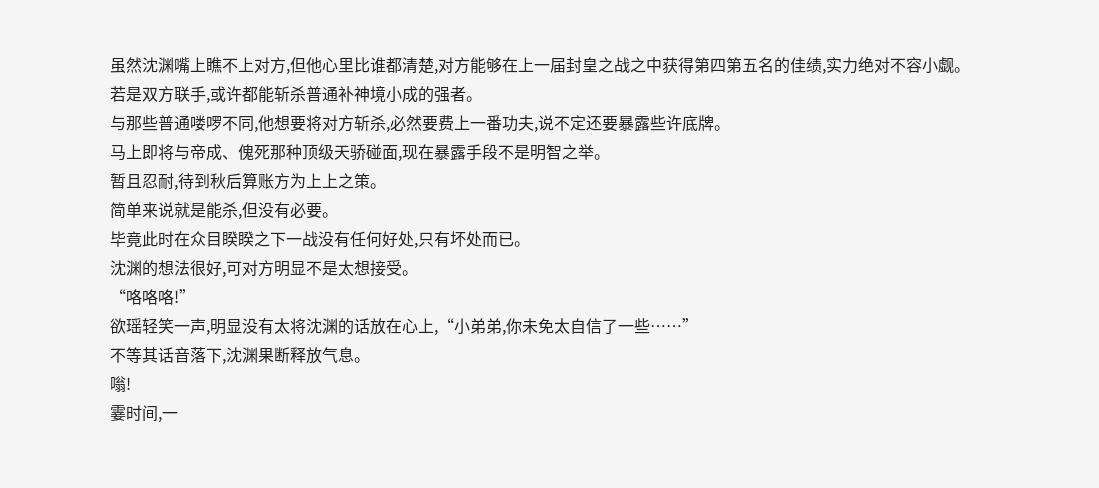虽然沈渊嘴上瞧不上对方,但他心里比谁都清楚,对方能够在上一届封皇之战之中获得第四第五名的佳绩,实力绝对不容小觑。
若是双方联手,或许都能斩杀普通补神境小成的强者。
与那些普通喽啰不同,他想要将对方斩杀,必然要费上一番功夫,说不定还要暴露些许底牌。
马上即将与帝成、傀死那种顶级天骄碰面,现在暴露手段不是明智之举。
暂且忍耐,待到秋后算账方为上上之策。
简单来说就是能杀,但没有必要。
毕竟此时在众目睽睽之下一战没有任何好处,只有坏处而已。
沈渊的想法很好,可对方明显不是太想接受。
“咯咯咯!”
欲瑶轻笑一声,明显没有太将沈渊的话放在心上,“小弟弟,你未免太自信了一些……”
不等其话音落下,沈渊果断释放气息。
嗡!
霎时间,一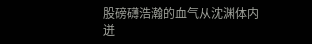股磅礴浩瀚的血气从沈渊体内迸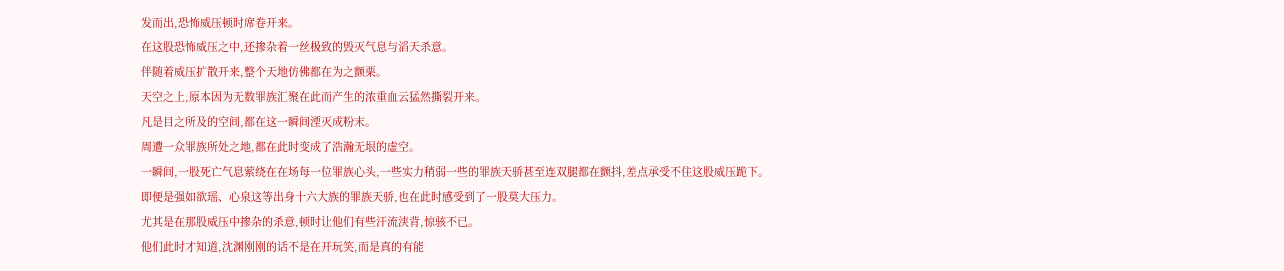发而出,恐怖威压顿时席卷开来。
在这股恐怖威压之中,还掺杂着一丝极致的毁灭气息与滔天杀意。
伴随着威压扩散开来,整个天地仿佛都在为之颤栗。
天空之上,原本因为无数罪族汇聚在此而产生的浓重血云猛然撕裂开来。
凡是目之所及的空间,都在这一瞬间湮灭成粉末。
周遭一众罪族所处之地,都在此时变成了浩瀚无垠的虚空。
一瞬间,一股死亡气息萦绕在在场每一位罪族心头,一些实力稍弱一些的罪族天骄甚至连双腿都在颤抖,差点承受不住这股威压跪下。
即便是强如欲瑶、心泉这等出身十六大族的罪族天骄,也在此时感受到了一股莫大压力。
尤其是在那股威压中掺杂的杀意,顿时让他们有些汗流浃背,惊骇不已。
他们此时才知道,沈渊刚刚的话不是在开玩笑,而是真的有能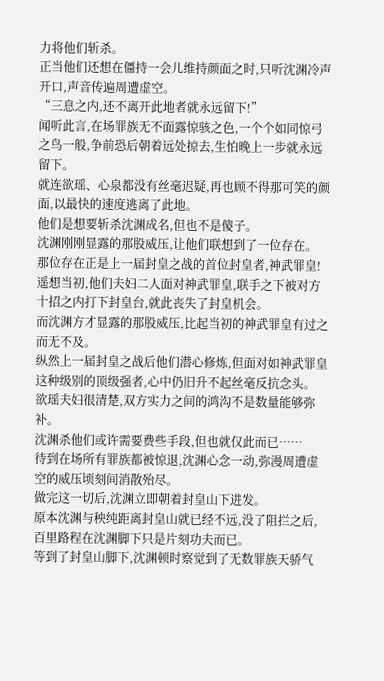力将他们斩杀。
正当他们还想在僵持一会儿维持颜面之时,只听沈渊冷声开口,声音传遍周遭虚空。
“三息之内,还不离开此地者就永远留下!”
闻听此言,在场罪族无不面露惊骇之色,一个个如同惊弓之鸟一般,争前恐后朝着远处掠去,生怕晚上一步就永远留下。
就连欲瑶、心泉都没有丝毫迟疑,再也顾不得那可笑的颜面,以最快的速度逃离了此地。
他们是想要斩杀沈渊成名,但也不是傻子。
沈渊刚刚显露的那股威压,让他们联想到了一位存在。
那位存在正是上一届封皇之战的首位封皇者,神武罪皇!
遥想当初,他们夫妇二人面对神武罪皇,联手之下被对方十招之内打下封皇台,就此丧失了封皇机会。
而沈渊方才显露的那股威压,比起当初的神武罪皇有过之而无不及。
纵然上一届封皇之战后他们潜心修炼,但面对如神武罪皇这种级别的顶级强者,心中仍旧升不起丝毫反抗念头。
欲瑶夫妇很清楚,双方实力之间的鸿沟不是数量能够弥补。
沈渊杀他们或许需要费些手段,但也就仅此而已……
待到在场所有罪族都被惊退,沈渊心念一动,弥漫周遭虚空的威压顷刻间消散殆尽。
做完这一切后,沈渊立即朝着封皇山下进发。
原本沈渊与秧纯距离封皇山就已经不远,没了阻拦之后,百里路程在沈渊脚下只是片刻功夫而已。
等到了封皇山脚下,沈渊顿时察觉到了无数罪族天骄气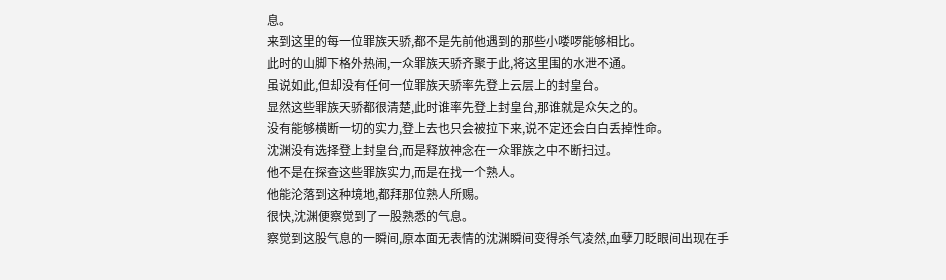息。
来到这里的每一位罪族天骄,都不是先前他遇到的那些小喽啰能够相比。
此时的山脚下格外热闹,一众罪族天骄齐聚于此,将这里围的水泄不通。
虽说如此,但却没有任何一位罪族天骄率先登上云层上的封皇台。
显然这些罪族天骄都很清楚,此时谁率先登上封皇台,那谁就是众矢之的。
没有能够横断一切的实力,登上去也只会被拉下来,说不定还会白白丢掉性命。
沈渊没有选择登上封皇台,而是释放神念在一众罪族之中不断扫过。
他不是在探查这些罪族实力,而是在找一个熟人。
他能沦落到这种境地,都拜那位熟人所赐。
很快,沈渊便察觉到了一股熟悉的气息。
察觉到这股气息的一瞬间,原本面无表情的沈渊瞬间变得杀气凌然,血孽刀眨眼间出现在手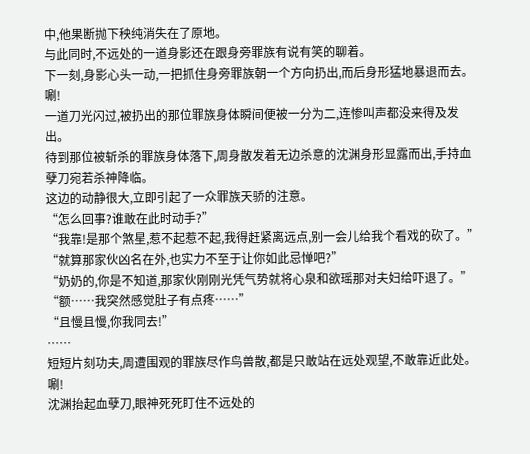中,他果断抛下秧纯消失在了原地。
与此同时,不远处的一道身影还在跟身旁罪族有说有笑的聊着。
下一刻,身影心头一动,一把抓住身旁罪族朝一个方向扔出,而后身形猛地暴退而去。
唰!
一道刀光闪过,被扔出的那位罪族身体瞬间便被一分为二,连惨叫声都没来得及发出。
待到那位被斩杀的罪族身体落下,周身散发着无边杀意的沈渊身形显露而出,手持血孽刀宛若杀神降临。
这边的动静很大,立即引起了一众罪族天骄的注意。
“怎么回事?谁敢在此时动手?”
“我靠!是那个煞星,惹不起惹不起,我得赶紧离远点,别一会儿给我个看戏的砍了。”
“就算那家伙凶名在外,也实力不至于让你如此忌惮吧?”
“奶奶的,你是不知道,那家伙刚刚光凭气势就将心泉和欲瑶那对夫妇给吓退了。”
“额……我突然感觉肚子有点疼……”
“且慢且慢,你我同去!”
……
短短片刻功夫,周遭围观的罪族尽作鸟兽散,都是只敢站在远处观望,不敢靠近此处。
唰!
沈渊抬起血孽刀,眼神死死盯住不远处的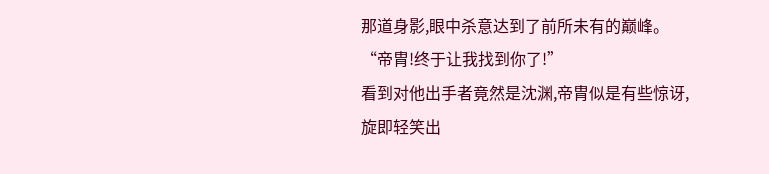那道身影,眼中杀意达到了前所未有的巅峰。
“帝胄!终于让我找到你了!”
看到对他出手者竟然是沈渊,帝胄似是有些惊讶,旋即轻笑出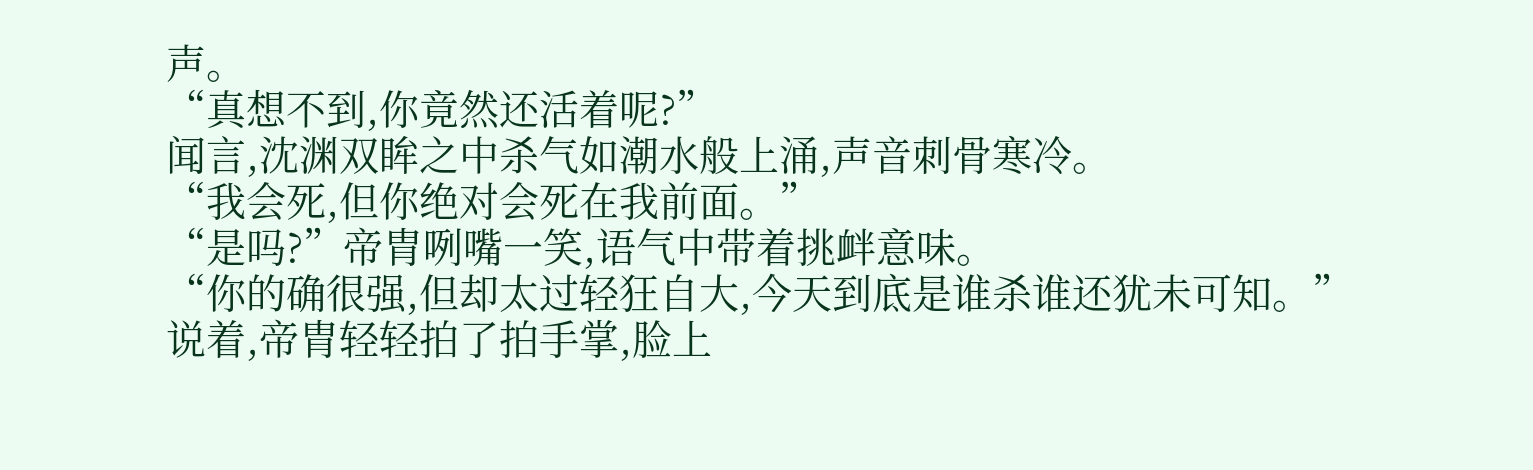声。
“真想不到,你竟然还活着呢?”
闻言,沈渊双眸之中杀气如潮水般上涌,声音刺骨寒冷。
“我会死,但你绝对会死在我前面。”
“是吗?”帝胄咧嘴一笑,语气中带着挑衅意味。
“你的确很强,但却太过轻狂自大,今天到底是谁杀谁还犹未可知。”
说着,帝胄轻轻拍了拍手掌,脸上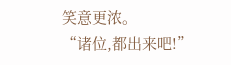笑意更浓。
“诸位,都出来吧!”